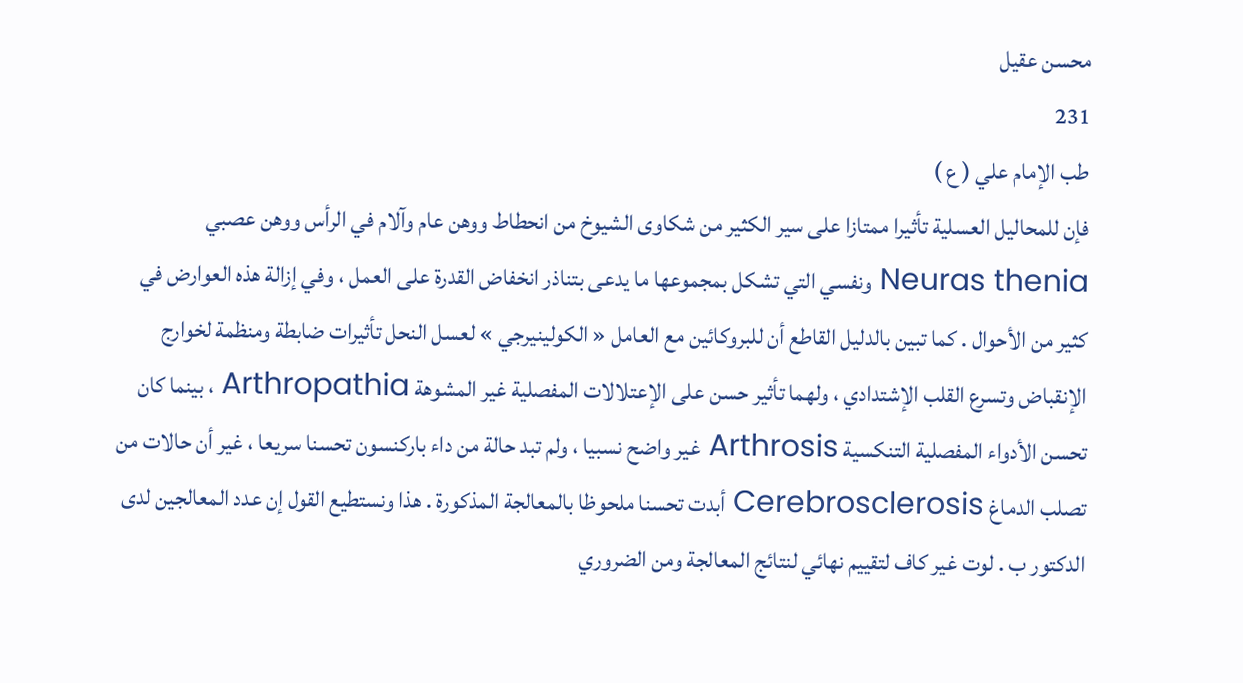محسن عقيل
231
طب الإمام علي ( ع )
فإن للمحاليل العسلية تأثيرا ممتازا على سير الكثير من شكاوى الشيوخ من انحطاط ووهن عام وآلام في الرأس ووهن عصبي Neuras thenia ونفسي التي تشكل بمجموعها ما يدعى بتناذر انخفاض القدرة على العمل ، وفي إزالة هذه العوارض في كثير من الأحوال . كما تبين بالدليل القاطع أن للبروكائين مع العامل « الكولينيرجي » لعسل النحل تأثيرات ضابطة ومنظمة لخوارج الإنقباض وتسرع القلب الإشتدادي ، ولهما تأثير حسن على الإعتلالات المفصلية غير المشوهة Arthropathia ، بينما كان تحسن الأدواء المفصلية التنكسية Arthrosis غير واضح نسبيا ، ولم تبد حالة من داء باركنسون تحسنا سريعا ، غير أن حالات من تصلب الدماغ Cerebrosclerosis أبدت تحسنا ملحوظا بالمعالجة المذكورة . هذا ونستطيع القول إن عدد المعالجين لدى الدكتور ب . لوت غير كاف لتقييم نهائي لنتائج المعالجة ومن الضروري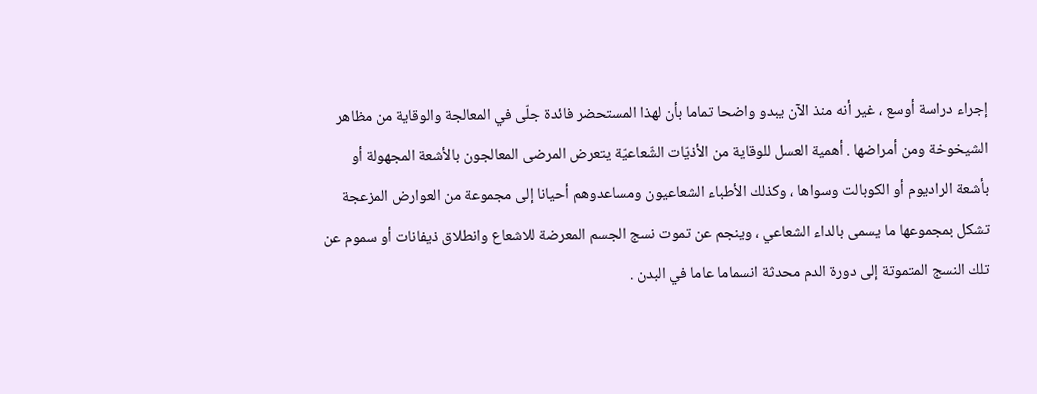إجراء دراسة أوسع ، غير أنه منذ الآن يبدو واضحا تماما بأن لهذا المستحضر فائدة جلّى في المعالجة والوقاية من مظاهر الشيخوخة ومن أمراضها . أهمية العسل للوقاية من الأذيّات الشّعاعيّة يتعرض المرضى المعالجون بالأشعة المجهولة أو بأشعة الراديوم أو الكوبالت وسواها ، وكذلك الأطباء الشعاعيون ومساعدوهم أحيانا إلى مجموعة من العوارض المزعجة تشكل بمجموعها ما يسمى بالداء الشعاعي ، وينجم عن تموت نسج الجسم المعرضة للاشعاع وانطلاق ذيفانات أو سموم عن تلك النسج المتموتة إلى دورة الدم محدثة انسماما عاما في البدن .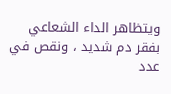ويتظاهر الداء الشعاعي بفقر دم شديد ، ونقص في عدد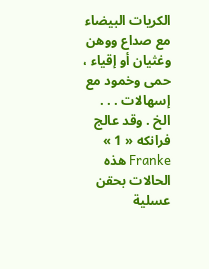الكريات البيضاء مع صداع ووهن وغثيان أو إقياء ، حمى وخمود مع إسهالات . . . الخ . وقد عالج فرانكه « 1 » Franke هذه الحالات بحقن عسلية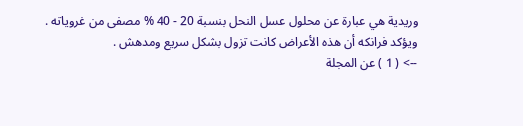وريدية هي عبارة عن محلول عسل النحل بنسبة 20 - 40 % مصفى من غروياته . ويؤكد فرانكه أن هذه الأعراض كانت تزول بشكل سريع ومدهش .
--> ( 1 ) عن المجلة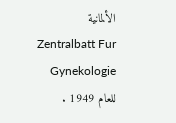الألمانية Zentralbatt Fur Gynekologie للعام 1949 .